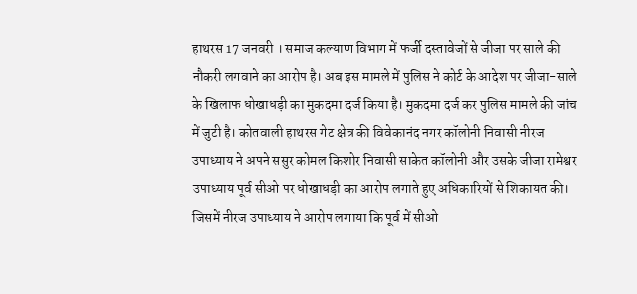हाथरस 17 जनवरी । समाज कल्याण विभाग में फर्जी दस्तावेजों से जीजा पर साले की नौकरी लगवाने का आरोप है। अब इस मामले में पुलिस ने कोर्ट के आदेश पर जीजा-साले के खिलाफ धोखाधड़ी का मुकदमा दर्ज किया है। मुकदमा दर्ज कर पुलिस मामले की जांच में जुटी है। कोतवाली हाथरस गेट क्षेत्र की विवेकानंद नगर कॉलोनी निवासी नीरज उपाध्याय ने अपने ससुर कोमल किशोर निवासी साकेत कॉलोनी और उसके जीजा रामेश्वर उपाध्याय पूर्व सीओ पर धोखाधड़ी का आरोप लगाते हुए अधिकारियों से शिकायत की। जिसमें नीरज उपाध्याय ने आरोप लगाया कि पूर्व में सीओ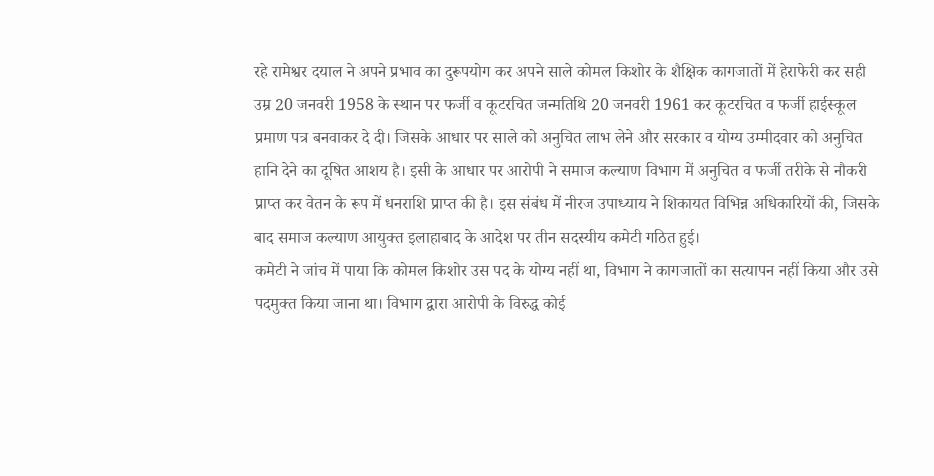रहे रामेश्वर दयाल ने अपने प्रभाव का दुरूपयोग कर अपने साले कोमल किशोर के शैक्षिक कागजातों में हेराफेरी कर सही उम्र 20 जनवरी 1958 के स्थान पर फर्जी व कूटरचित जन्मतिथि 20 जनवरी 1961 कर कूटरचित व फर्जी हाईस्कूल प्रमाण पत्र बनवाकर दे दी। जिसके आधार पर साले को अनुचित लाभ लेने और सरकार व योग्य उम्मीदवार को अनुचित हानि देने का दूषित आशय है। इसी के आधार पर आरोपी ने समाज कल्याण विभाग में अनुचित व फर्जी तरीके से नौकरी प्राप्त कर वेतन के रूप में धनराशि प्राप्त की है। इस संबंध में नीरज उपाध्याय ने शिकायत विभिन्न अधिकारियों की, जिसके बाद समाज कल्याण आयुक्त इलाहाबाद के आदेश पर तीन सदस्यीय कमेटी गठित हुई।
कमेटी ने जांच में पाया कि कोमल किशोर उस पद के योग्य नहीं था, विभाग ने कागजातों का सत्यापन नहीं किया और उसे पदमुक्त किया जाना था। विभाग द्वारा आरोपी के विरुद्ध कोई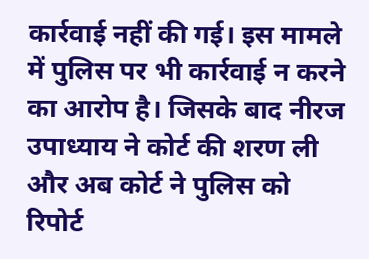कार्रवाई नहीं की गई। इस मामले में पुलिस पर भी कार्रवाई न करने का आरोप है। जिसके बाद नीरज उपाध्याय ने कोर्ट की शरण ली और अब कोर्ट ने पुलिस को रिपोर्ट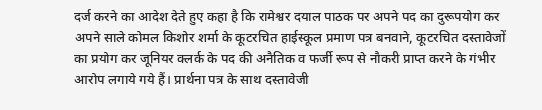दर्ज करने का आदेश देते हुए कहा है कि रामेश्वर दयाल पाठक पर अपने पद का दुरूपयोग कर अपने साले कोमल किशोर शर्मा के कूटरचित हाईस्कूल प्रमाण पत्र बनवाने, कूटरचित दस्तावेजों का प्रयोग कर जूनियर क्लर्क के पद की अनैतिक व फर्जी रूप से नौकरी प्राप्त करने के गंभीर आरोप लगाये गये हैं। प्रार्थना पत्र के साथ दस्तावेजी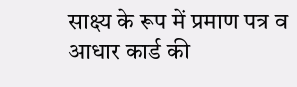साक्ष्य के रूप में प्रमाण पत्र व आधार कार्ड की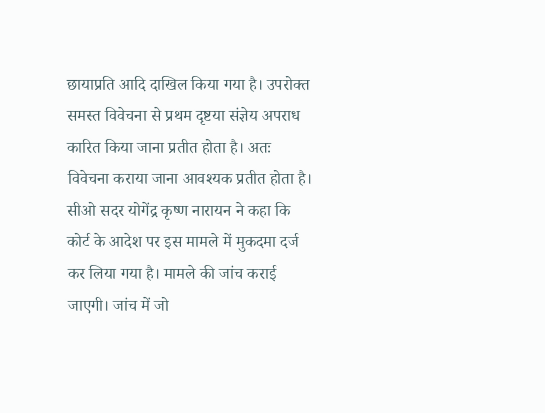छायाप्रति आदि दाखिल किया गया है। उपरोक्त समस्त विवेचना से प्रथम दृष्टया संज्ञेय अपराध कारित किया जाना प्रतीत होता है। अतः विवेचना कराया जाना आवश्यक प्रतीत होता है। सीओ सदर योगेंद्र कृष्ण नारायन ने कहा कि कोर्ट के आदेश पर इस मामले में मुकदमा दर्ज कर लिया गया है। मामले की जांच कराई जाएगी। जांच में जो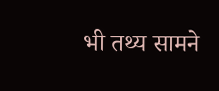भी तथ्य सामने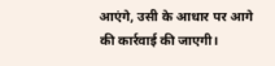आएंगे, उसी के आधार पर आगे की कार्रवाई की जाएगी।